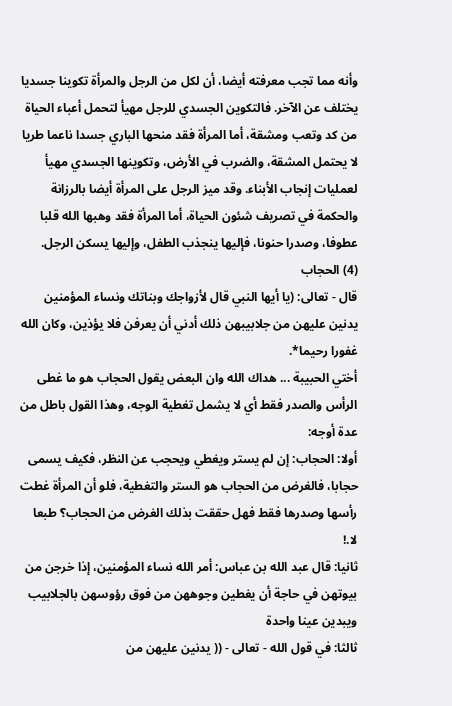وأنه مما تجب معرفته أيضا، أن لكل من الرجل والمرأة تكوينا جسديا يختلف عن الآخر. فالتكوين الجسدي للرجل مهيأ لتحمل أعباء الحياة من كد وتعب ومشقة، أما المرأة فقد منحها الباري جسدا ناعما طريا لا يحتمل المشقة، والضرب في الأرض، وتكوينها الجسدي مهيأ لعمليات إنجاب الأبناء. وقد ميز الرجل على المرأة أيضا بالرزانة والحكمة في تصريف شئون الحياة، أما المرأة فقد وهبها الله قلبا عطوفا، وصدرا حنونا، فإليها ينجذب الطفل، وإليها يسكن الرجل.
(4) الحجاب
قال - تعالى: (يا أيها النبي قال لأزواجك وبناتك ونساء المؤمنين يدنين عليهن من جلابيبهن ذلك أدني أن يعرفن فلا يؤذين، وكان الله غفورا رحيما*.
أختي الحبيبة ... هداك الله وان البعض يقول الحجاب هو ما غطى الرأس والصدر فقط أي لا يشمل تغطية الوجه، وهذا القول باطل من عدة أوجه:
أولا: الحجاب: إن لم يستر ويغطي ويحجب عن النظر، فكيف يسمى حجابا، فالغرض من الحجاب هو الستر والتغطية، فلو أن المرأة غطت رأسها وصدرها فقط فهل حققت بذلك الغرض من الحجاب؟ طبعا لا.!
ثانيا: قال عبد الله بن عباس: أمر الله نساء المؤمنين، إذا خرجن من بيوتهن في حاجة أن يغطين وجوههن من فوق رؤوسهن بالجلابيب ويبدين عينا واحدة
ثالثا: في قول الله - تعالى - (( يدنين عليهن من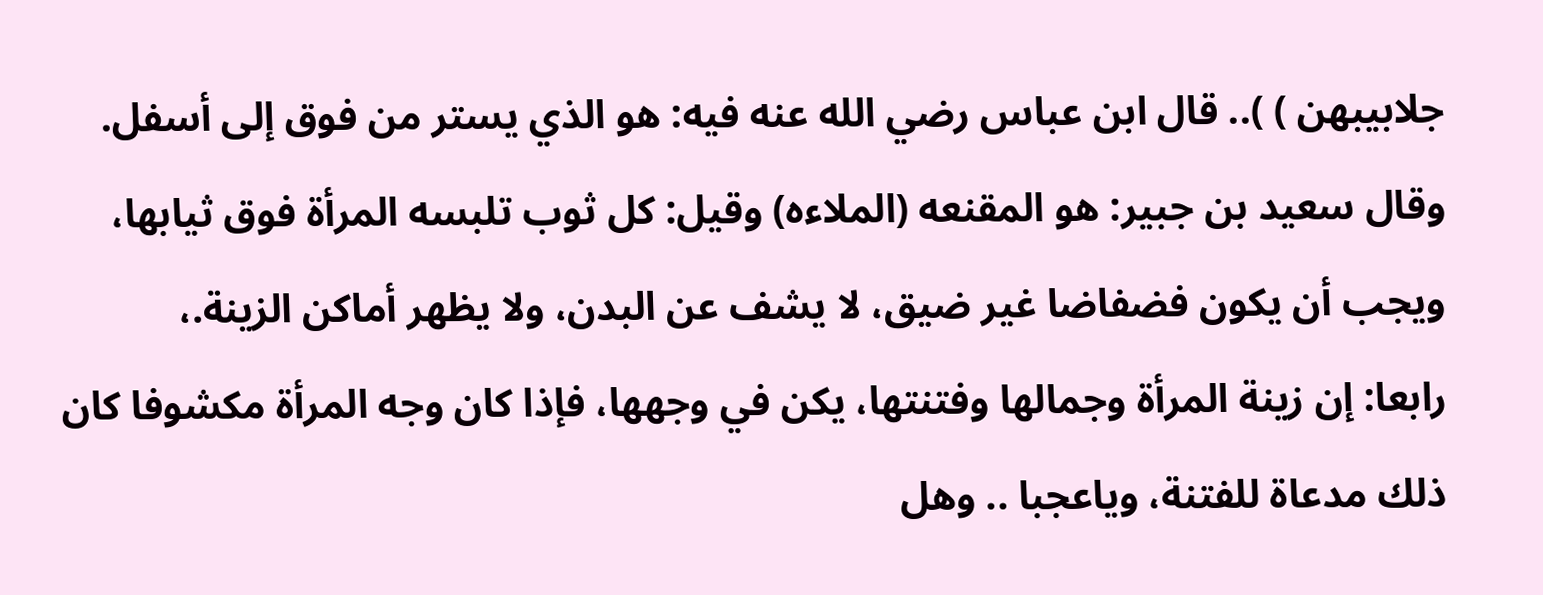جلابيبهن ) ).. قال ابن عباس رضي الله عنه فيه: هو الذي يستر من فوق إلى أسفل. وقال سعيد بن جبير: هو المقنعه (الملاءه) وقيل: كل ثوب تلبسه المرأة فوق ثيابها، ويجب أن يكون فضفاضا غير ضيق، لا يشف عن البدن، ولا يظهر أماكن الزينة.،
رابعا: إن زينة المرأة وجمالها وفتنتها، يكن في وجهها، فإذا كان وجه المرأة مكشوفا كان ذلك مدعاة للفتنة، وياعجبا .. وهل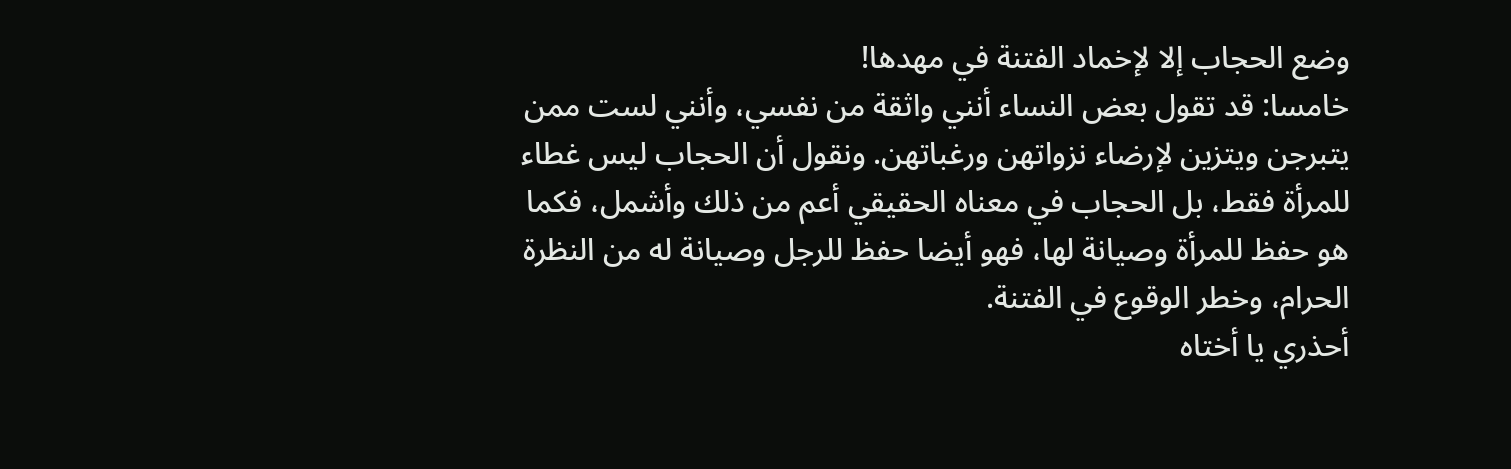وضع الحجاب إلا لإخماد الفتنة في مهدها!
خامسا: قد تقول بعض النساء أنني واثقة من نفسي، وأنني لست ممن يتبرجن ويتزين لإرضاء نزواتهن ورغباتهن. ونقول أن الحجاب ليس غطاء للمرأة فقط، بل الحجاب في معناه الحقيقي أعم من ذلك وأشمل، فكما هو حفظ للمرأة وصيانة لها، فهو أيضا حفظ للرجل وصيانة له من النظرة الحرام، وخطر الوقوع في الفتنة.
أحذري يا أختاه